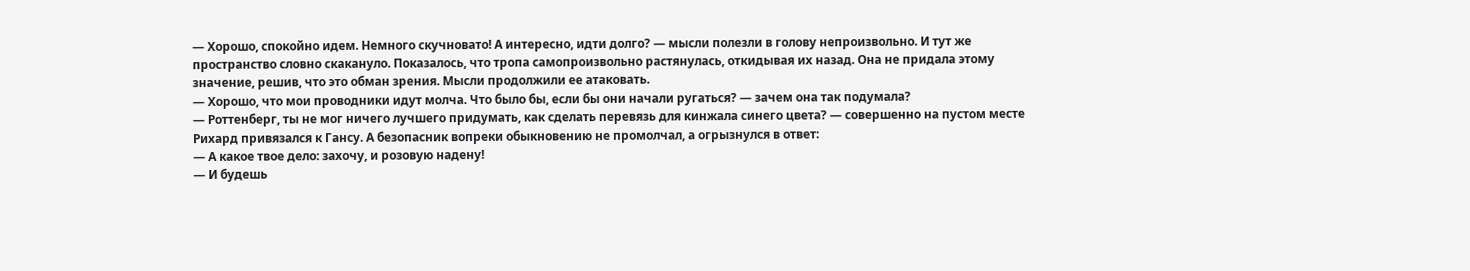— Хорошо, спокойно идем. Немного скучновато! А интересно, идти долго? — мысли полезли в голову непроизвольно. И тут же пространство словно скакануло. Показалось, что тропа самопроизвольно растянулась, откидывая их назад. Она не придала этому значение, решив, что это обман зрения. Мысли продолжили ее атаковать.
— Хорошо, что мои проводники идут молча. Что было бы, если бы они начали ругаться? — зачем она так подумала?
— Роттенберг, ты не мог ничего лучшего придумать, как сделать перевязь для кинжала синего цвета? — совершенно на пустом месте Рихард привязался к Гансу. А безопасник вопреки обыкновению не промолчал, а огрызнулся в ответ:
— А какое твое дело: захочу, и розовую надену!
— И будешь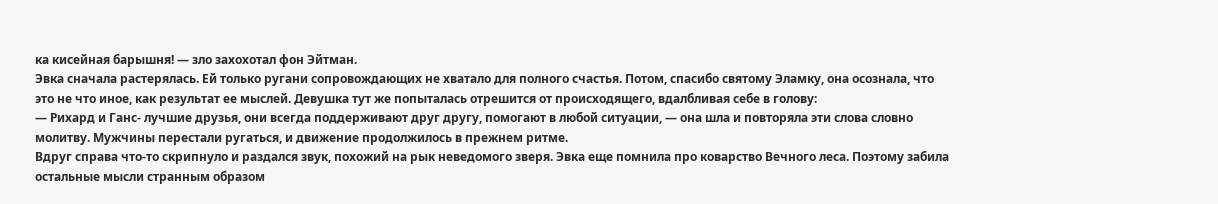ка кисейная барышня! — зло захохотал фон Эйтман.
Эвка сначала растерялась. Ей только ругани сопровождающих не хватало для полного счастья. Потом, спасибо святому Эламку, она осознала, что это не что иное, как результат ее мыслей. Девушка тут же попыталась отрешится от происходящего, вдалбливая себе в голову:
— Рихард и Ганс- лучшие друзья, они всегда поддерживают друг другу, помогают в любой ситуации, — она шла и повторяла эти слова словно молитву. Мужчины перестали ругаться, и движение продолжилось в прежнем ритме.
Вдруг справа что-то скрипнуло и раздался звук, похожий на рык неведомого зверя. Эвка еще помнила про коварство Вечного леса. Поэтому забила остальные мысли странным образом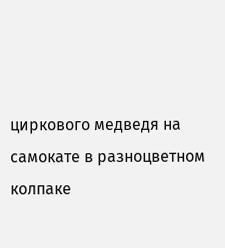циркового медведя на самокате в разноцветном колпаке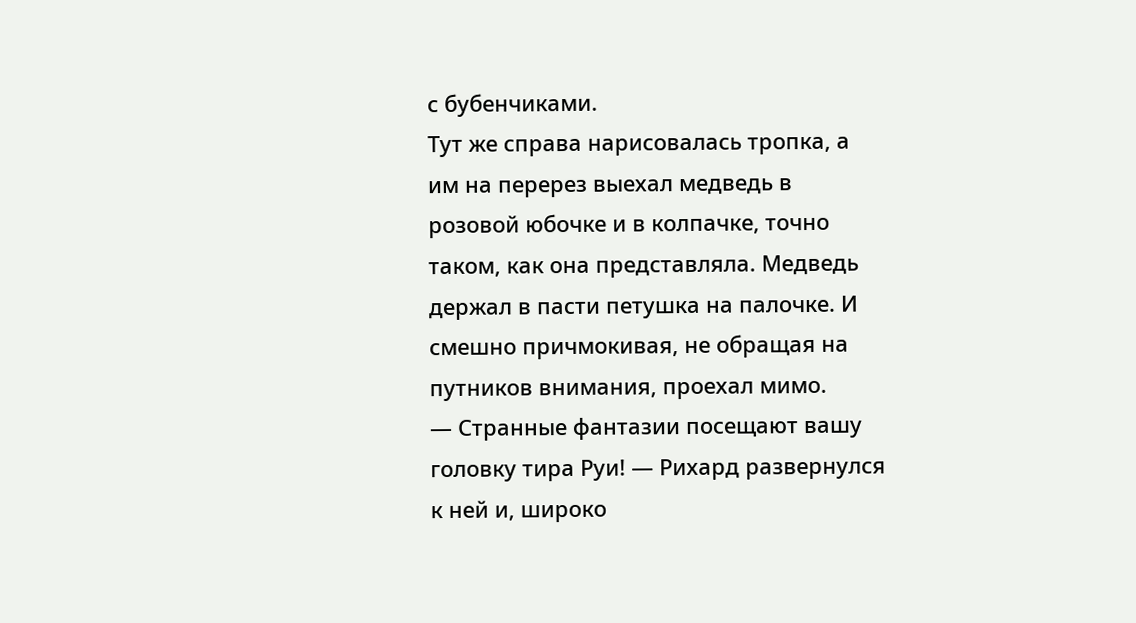с бубенчиками.
Тут же справа нарисовалась тропка, а им на перерез выехал медведь в розовой юбочке и в колпачке, точно таком, как она представляла. Медведь держал в пасти петушка на палочке. И смешно причмокивая, не обращая на путников внимания, проехал мимо.
— Странные фантазии посещают вашу головку тира Руи! — Рихард развернулся к ней и, широко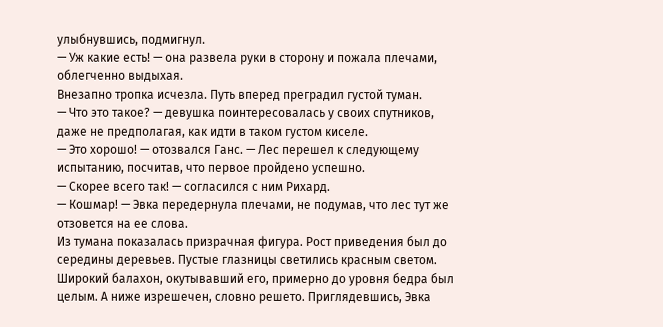улыбнувшись, подмигнул.
— Уж какие есть! — она развела руки в сторону и пожала плечами, облегченно выдыхая.
Внезапно тропка исчезла. Путь вперед преградил густой туман.
— Что это такое? — девушка поинтересовалась у своих спутников, даже не предполагая, как идти в таком густом киселе.
— Это хорошо! — отозвался Ганс. — Лес перешел к следующему испытанию, посчитав, что первое пройдено успешно.
— Скорее всего так! — согласился с ним Рихард.
— Кошмар! — Эвка передернула плечами, не подумав, что лес тут же отзовется на ее слова.
Из тумана показалась призрачная фигура. Рост приведения был до середины деревьев. Пустые глазницы светились красным светом. Широкий балахон, окутывавший его, примерно до уровня бедра был целым. А ниже изрешечен, словно решето. Приглядевшись, Эвка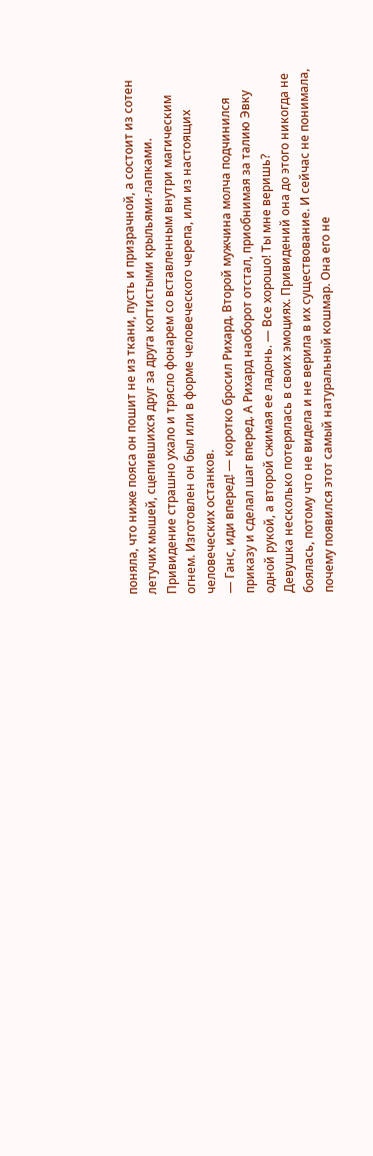поняла, что ниже пояса он пошит не из ткани, пусть и призрачной, а состоит из сотен летучих мышей, сцепившихся друг за друга когтистыми крыльями-лапками.
Привидение страшно ухало и трясло фонарем со вставленным внутри магическим огнем. Изготовлен он был или в форме человеческого черепа, или из настоящих человеческих останков.
— Ганс, иди вперед! — коротко бросил Рихард. Второй мужчина молча подчинился приказу и сделал шаг вперед. А Рихард наоборот отстал, приобнимая за талию Эвку одной рукой, а второй сжимая ее ладонь. — Все хорошо! Ты мне веришь?
Девушка несколько потерялась в своих эмоциях. Привидений она до этого никогда не боялась, потому что не видела и не верила в их существование. И сейчас не понимала, почему появился этот самый натуральный кошмар. Она его не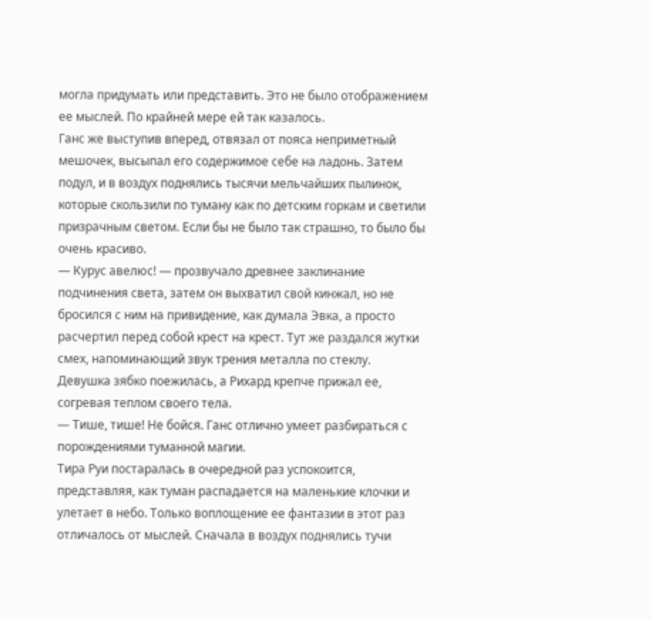могла придумать или представить. Это не было отображением ее мыслей. По крайней мере ей так казалось.
Ганс же выступив вперед, отвязал от пояса неприметный мешочек, высыпал его содержимое себе на ладонь. Затем подул, и в воздух поднялись тысячи мельчайших пылинок, которые скользили по туману как по детским горкам и светили призрачным светом. Если бы не было так страшно, то было бы очень красиво.
— Курус авелюс! — прозвучало древнее заклинание подчинения света, затем он выхватил свой кинжал, но не бросился с ним на привидение, как думала Эвка, а просто расчертил перед собой крест на крест. Тут же раздался жутки смех, напоминающий звук трения металла по стеклу.
Девушка зябко поежилась, а Рихард крепче прижал ее, согревая теплом своего тела.
— Тише, тише! Не бойся. Ганс отлично умеет разбираться с порождениями туманной магии.
Тира Руи постаралась в очередной раз успокоится, представляя, как туман распадается на маленькие клочки и улетает в небо. Только воплощение ее фантазии в этот раз отличалось от мыслей. Сначала в воздух поднялись тучи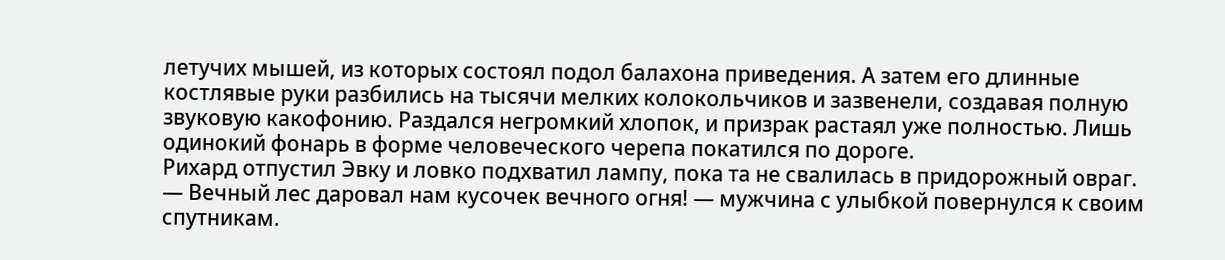летучих мышей, из которых состоял подол балахона приведения. А затем его длинные костлявые руки разбились на тысячи мелких колокольчиков и зазвенели, создавая полную звуковую какофонию. Раздался негромкий хлопок, и призрак растаял уже полностью. Лишь одинокий фонарь в форме человеческого черепа покатился по дороге.
Рихард отпустил Эвку и ловко подхватил лампу, пока та не свалилась в придорожный овраг.
— Вечный лес даровал нам кусочек вечного огня! — мужчина с улыбкой повернулся к своим спутникам.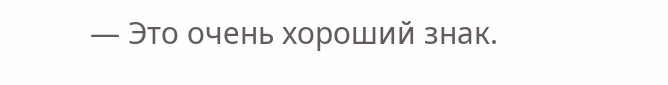— Это очень хороший знак.